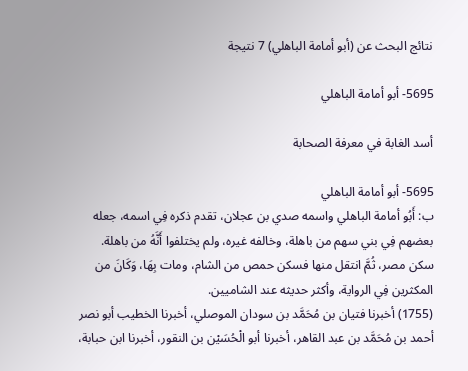نتائج البحث عن (أبو أمامة الباهلي) 7 نتيجة

5695- أبو أمامة الباهلي

أسد الغابة في معرفة الصحابة

5695- أبو أمامة الباهلي
ب: أَبُو أمامة الباهلي واسمه صدي بن عجلان، تقدم ذكره فِي اسمه، جعله بعضهم فِي بني سهم من باهلة، وخالفه غيره، ولم يختلفوا أَنَّهُ من باهلة.
سكن مصر، ثُمَّ انتقل منها فسكن حمص من الشام، ومات بِهَا، وَكَانَ من المكثرين فِي الرواية، وأكثر حديثه عند الشاميين.
(1755) أخبرنا فتيان بن مُحَمَّد بن سودان الموصلي، أخبرنا الخطيب أبو نصر أحمد بن مُحَمَّد بن عبد القاهر، أخبرنا أبو الْحُسَيْن بن النقور، أخبرنا ابن حبابة،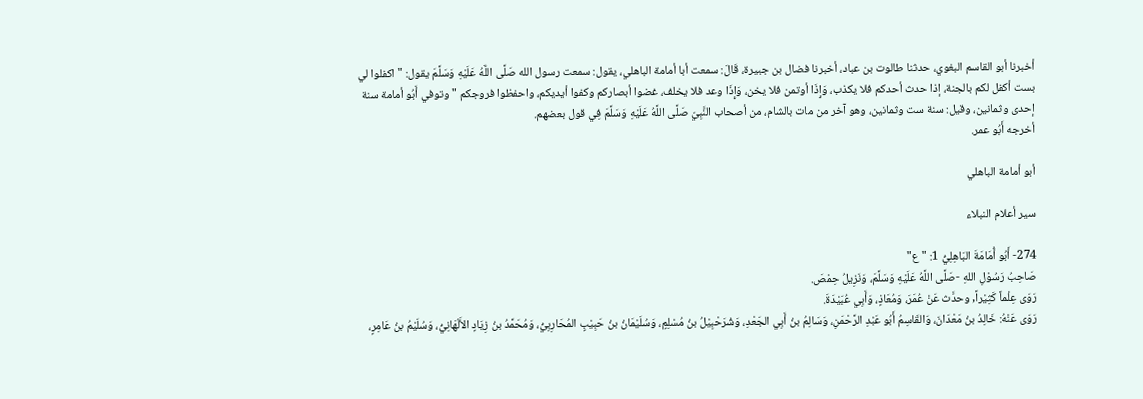أخبرنا أبو القاسم البغوي، حدثنا طالوت بن عباد، أخبرنا فضال بن جبيرة، قَالَ: سمعت أبا أمامة الباهلي، يقول: سمعت رسول الله صَلَّى اللَّهُ عَلَيْهِ وَسَلَّمَ يقول: " اكفلوا لي بست أكفل لكم بالجنة، إذا حدث أحدكم فلا يكذب، وَإِذَا أوتمن فلا يخن، وَإِذَا وعد فلا يخلف، غضوا أبصاركم وكفوا أيديكم، واحفظوا فروجكم " وتوفي أَبُو أمامة سنة إحدى وثمانين، وقيل: سنة ست وثمانين، وهو آخر من مات بالشام، من أصحاب النَّبِيّ صَلَّى اللَّهُ عَلَيْهِ وَسَلَّمَ فِي قول بعضهم.
أخرجه أَبُو عمر.

أبو أمامة الباهلي

سير أعلام النبلاء

274- أَبُو أُمَامَةَ البَاهِلِيُّ 1: "ع"
صَاحِبُ رَسُوْلِ اللهِ -صَلَّى اللَّهُ عَلَيْهِ وَسَلَّمَ، وَنَزِيلُ حِمْصَ.
رَوَى عِلْماً كَثِيْراً, وحدَّث عَنْ عُمَرَ، وَمُعَاذٍ، وَأَبِي عُبَيْدَةَ.
رَوَى عَنْهُ: خَالِدُ بنُ مَعْدَانَ، وَالقَاسِمُ أَبُو عَبْدِ الرَّحْمَنِ، وَسَالِمُ بنُ أَبِي الجَعْدِ، وَشُرَحْبِيْلُ بنُ مُسْلِمٍ، وَسُلَيْمَانُ بنُ حَبِيْبٍ المُحَارِبِيُّ، وَمُحَمَّدُ بنُ زِيَادٍ الأَلْهَانِيُّ، وَسُلَيْمُ بنُ عَامِرٍ،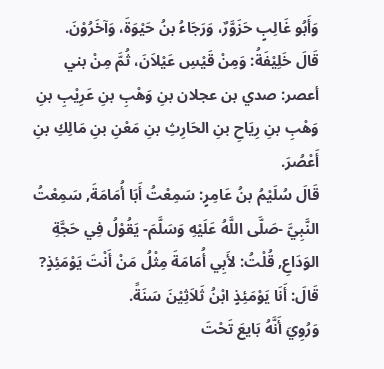وَأَبُو غَالِبٍ حَزَوَّرٌ، وَرَجَاءُ بنُ حَيْوَةَ، وَآخَرُوْنَ.
قَالَ خَلِيْفَةُ: وَمِنْ قَيْسِ عَيْلاَنَ، ثُمَّ مِنْ بني أعصر: صدي بن عجلان بنِ وَهْبِ بنِ عَرِيْبِ بنِ وَهْبِ بنِ رِيَاحِ بنِ الحَارِثِ بنِ مَعْنِ بنِ مَالِكِ بنِ أَعْصُرَ.
قَالَ سُلَيْمُ بنُ عَامِرٍ: سَمِعْتُ أَبَا أُمَامَةَ, سَمِعْتُ النَّبِيَّ -صَلَّى اللَّهُ عَلَيْهِ وَسَلَّمَ- يَقُوْلُ فِي حَجَّةِ الوَدَاعِ, قُلْتُ: لأَبِي أُمَامَةَ مِثْلُ مَنْ أَنْتَ يَوْمَئِذٍ? قَالَ: أَنَا يَوْمَئِذٍ ابْنُ ثَلاَثِيْنَ سَنَةً.
وَرُوِيَ أَنَّهُ بَايعَ تَحْتَ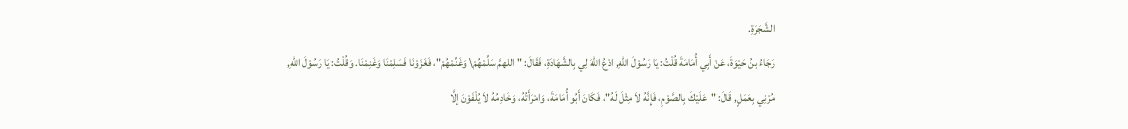الشَّجَرَةِ.
رَجَاءُ بنُ حَيْوَةَ، عَنْ أَبِي أُمَامَةَ قُلْتُ: يَا رَسُوْلَ اللهِ, ادْعُ اللهَ لِي بِالشَّهَادَةِ، فَقَالَ: "اللهمَّ سَلِّمْهُمْ\ وَغَنِّمْهُمْ"، فَغَزَوْنَا فَسَلِمْنَا وَغَنِمْنَا. وَقُلْتُ: يَا رَسُوْلَ اللهِ, مُرْنِي بِعَمَلٍ, قَالَ: "عَلَيْكَ بِالصَّوْمِ، فَإِنَّهُ لاَ مِثْلَ لَهُ"، فَكَانَ أَبُو أُمَامَةَ، وَامْرَأَتُهُ، وَخَادِمُهُ لاَ يُلْفَوْنَ إلَّا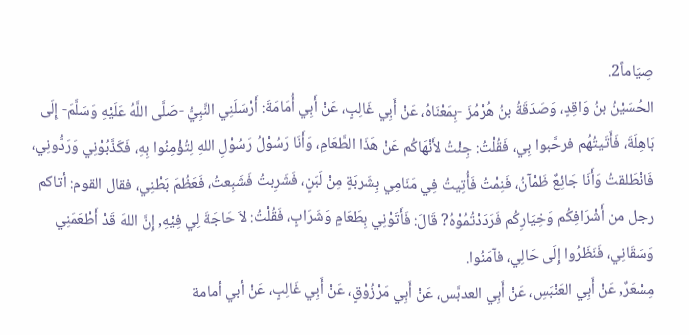صِيَاماً2.
الحُسَيْنُ بنُ وَاقِدٍ، وَصَدَقَةُ بنُ هُرْمُزَ -بِمَعْنَاهُ، عَنْ أَبِي غَالِبٍ، عَنْ أَبِي أُمَامَةَ: أَرْسَلَنِي النَّبِيُّ -صَلَّى اللَّهُ عَلَيْهِ وَسَلَّمَ- إِلَى بَاهِلَةَ، فَأَتَيتُهُم فرحَّبوا بِي، فَقُلْتُ: جِئْتُ لأَنْهَاكُم عَنْ هَذَا الطَّعَامِ، وَأَنَا رَسُوْلُ رَسُوْلِ اللهِ لِتُؤْمِنُوا بِهِ، فَكَذَّبُوْنِي وَرَدُّونِي، فَانْطَلقتُ وَأَنَا جَائِعٌ ظَمْآنُ، فَنِمْتُ فَأُتِيتُ فِي مَنَامِي بِشَربَةٍ مِنْ لَبَنٍ، فَشَرِبتُ فَشَبِعتُ، فَعَظُمَ بَطْنِي، فقال القوم: أتاكم رجل من أَشْرَافِكُم وَخِيَارِكُم فَرَدَدْتُمُوْهُ? قَالَ: فَأَتَوْنِي بِطَعَامٍ وَشَرَابٍ، فَقُلْتُ: لاَ حَاجَةَ لِي فِيْهِ, إِنَّ اللهَ قَدْ أَطْعَمَنِي وَسَقَانِي، فَنَظَرُوا إِلَى حَالِي، فآمَنُوا.
مِسْعَرٌ, عَنْ أَبِي العَنْبَسِ، عَنْ أَبِي العدبَّس، عَنْ أَبِي مَرْزُوْقٍ، عَنْ أَبِي غَالِبٍ، عَنْ أبي أمامة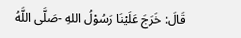قَالَ: خَرَجَ عَلَيْنَا رَسُوْلُ اللهِ -صَلَّى اللَّهُ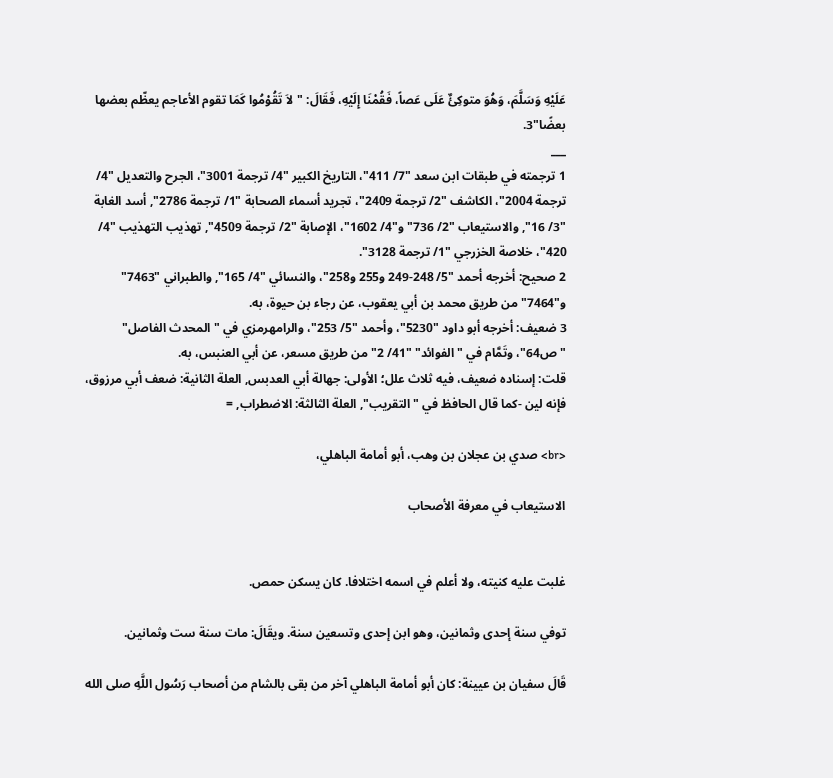عَلَيْهِ وَسَلَّمَ، وَهُوَ متوكِئٌ عَلَى عَصاً، فَقُمْنَا إِلَيْهِ، فَقَالَ: "لاَ تَقُوْمُوا كَمَا تقوم الأعاجم يعظّم بعضها بعضًا"3.
___
1 ترجمته في طبقات ابن سعد "7/ 411"، التاريخ الكبير "4/ ترجمة 3001"، الجرح والتعديل "4/ ترجمة 2004"، الكاشف "2/ ترجمة 2409"، تجريد أسماء الصحابة "1/ ترجمة 2786", أسد الغابة "3/ 16", والاستيعاب "2/ 736" و"4/ 1602"، الإصابة "2/ ترجمة 4509", تهذيب التهذيب "4/ 420"، خلاصة الخزرجي "1/ ترجمة 3128".
2 صحيح: أخرجه أحمد "5/ 248-249 و255 و258"، والنسائي "4/ 165", والطبراني "7463" و"7464" من طريق محمد بن أبي يعقوب، عن رجاء بن حيوة، به.
3 ضعيف: أخرجه أبو داود "5230"، وأحمد "5/ 253"، والرامهرمزي في "المحدث الفاصل" "ص64"، وتَمَّام في "الفوائد" "41/ 2" من طريق مسعر، عن أبي العنبس، به.
قلت: إسناده ضعيف، فيه ثلاث علل؛ الأولى: جهالة أبي العدبس, العلة الثانية: ضعف أبي مرزوق، فإنه لين -كما قال الحافظ في "التقريب", العلة الثالثة: الاضطراب, =

<br> صدي بن عجلان بن وهب، أبو أمامة الباهلي،

الاستيعاب في معرفة الأصحاب


غلبت عليه كنيته، ولا أعلم في اسمه اختلافا. كان يسكن حمص.

توفي سنة إحدى وثمانين، وهو ابن إحدى وتسعين سنة. ويقَالَ: مات سنة ست وثمانين.

قَالَ سفيان بن عيينة: كان أبو أمامة الباهلي آخر من بقى بالشام من أصحاب رَسُول اللَّهِ صلى الله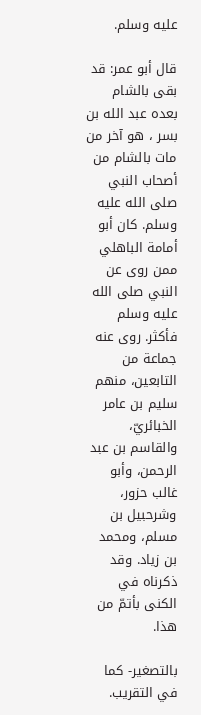عليه وسلم.

قال أبو عمر: قد بقى بالشام بعده عبد الله بن بسر ، هو آخر من مات بالشام من أصحاب النبي صلى الله عليه وسلم. كان أبو أمامة الباهلي ممن روى عن النبي صلى الله عليه وسلم فأكثر. روى عنه جماعة من التابعين، منهم سليم بن عامر الخبائريّ، والقاسم بن عبد الرحمن، وأبو غالب حزور، وشرحبيل بن مسلم، ومحمد بن زياد. وقد ذكرناه في الكنى بأتمّ من هذا.

بالتصغير- كما في التقريب.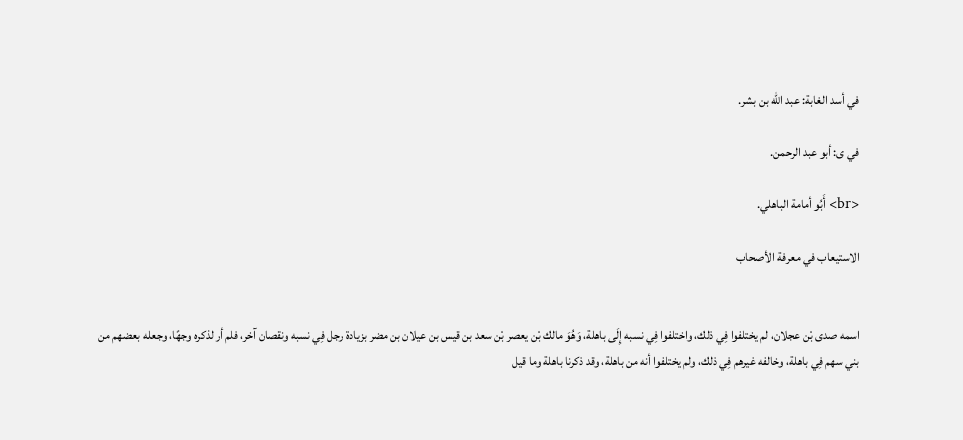في أسد الغابة: عبد الله بن بشر.

في ى: أبو عبد الرحمن.

<br> أَبُو أمامة الباهلي.

الاستيعاب في معرفة الأصحاب


اسمه صدى بْن عجلان، لم يختلفوا فِي ذلك، واختلفوا فِي نسبه إِلَى باهلة، وَهُوَ مالك بْن يعصر بْن سعد بن قيس بن عيلان بن مضر بزيادة رجل فِي نسبه ونقصان آخر، فلم أر لذكره وجهًا، وجعله بعضهم من بني سهم فِي باهلة، وخالفه غيرهم فِي ذلك، ولم يختلفوا أنه من باهلة، وقد ذكرنا باهلة وما قيل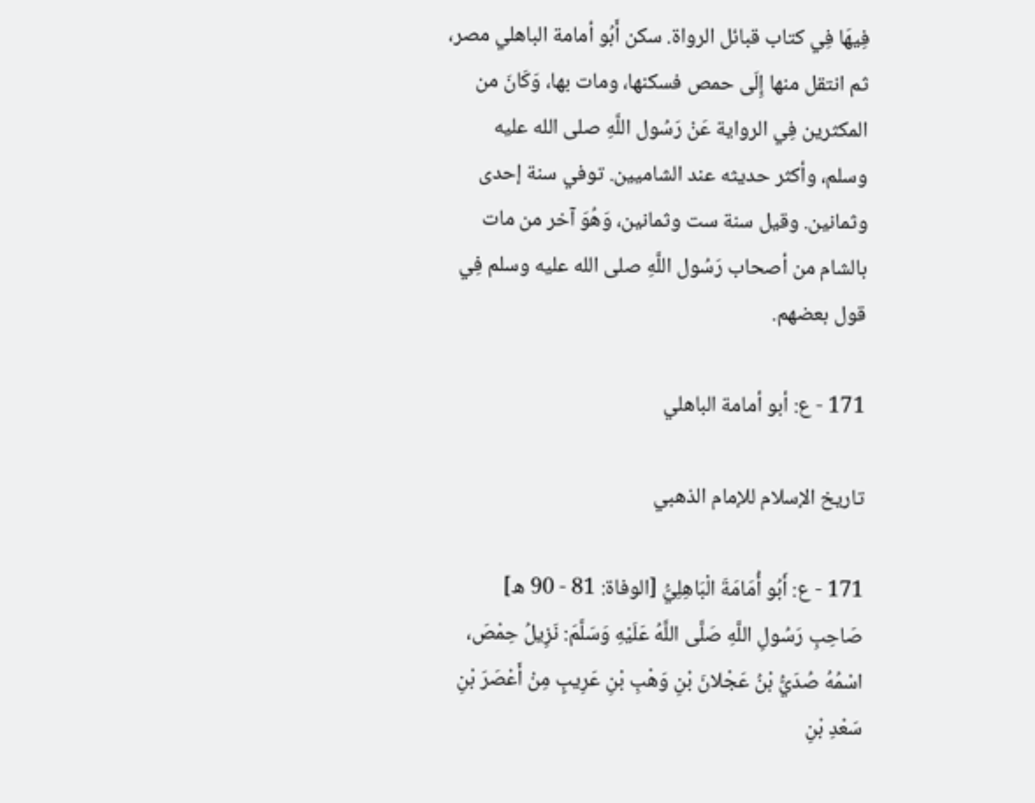فِيهَا فِي كتاب قبائل الرواة. سكن أَبُو أمامة الباهلي مصر، ثم انتقل منها إِلَى حمص فسكنها، ومات بها، وَكَانَ من المكثرين فِي الرواية عَنْ رَسُول اللَّهِ صلى الله عليه وسلم، وأكثر حديثه عند الشاميين. توفي سنة إحدى وثمانين. وقيل سنة ست وثمانين، وَهُوَ آخر من مات بالشام من أصحاب رَسُول اللَّهِ صلى الله عليه وسلم فِي قول بعضهم.

171 - ع: أبو أمامة الباهلي

تاريخ الإسلام للإمام الذهبي

171 - ع: أَبُو أُمَامَةَ الْبَاهِلِيُّ [الوفاة: 81 - 90 ه]
صَاحِبِ رَسُولِ اللَّهِ صَلَّى اللَّهُ عَلَيْهِ وَسَلَّمَ: نَزِيلُ حِمْصَ،
اسْمُهُ صُدَيُّ بْنُ عَجْلانَ بْنِ وَهْبِ بْنِ عَرِيبٍ مِنْ أَعْصَرَ بْنِ سَعْدِ بْنِ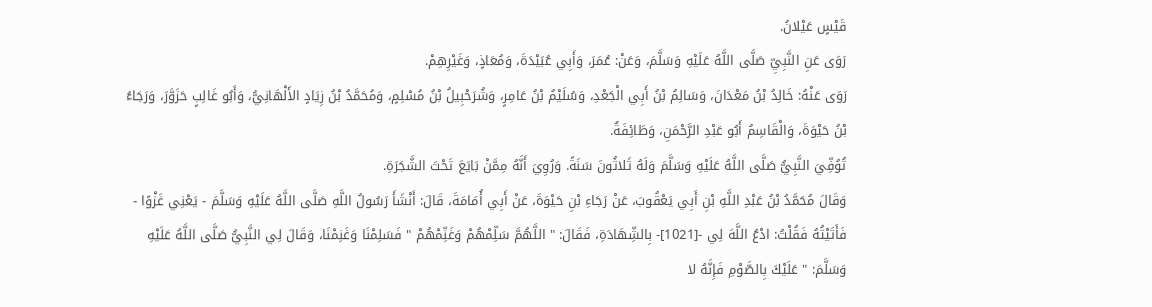قَيْسٍ عَيْلانُ.
رَوَى عَنِ النَّبِيِّ صَلَّى اللَّهُ عَلَيْهِ وَسَلَّمَ، وَعَنْ: عُمَرَ، وَأَبِي عُبَيْدَةَ، وَمُعَاذٍ، وَغَيْرِهِمْ.
رَوَى عَنْهُ: خَالِدُ بْنُ مَعْدَانَ، وَسَالِمُ بْنُ أَبِي الْجَعْدِ، وَسُلَيْمُ بْنُ عَامِرٍ، وَشُرَحْبِيلُ بْنُ مُسْلِمٍ، وَمُحَمَّدُ بْنُ زِيَادٍ الأَلْهَانِيُّ، وَأَبُو غَالِبٍ حَزَوَّرَ، وَرَجَاءُ بْنُ حَيْوَةَ، وَالْقَاسِمُ أَبُو عَبْدِ الرَّحْمَنِ، وَطَائِفَةٌ.
تُوُفِّيَ النَّبِيُّ صَلَّى اللَّهُ عَلَيْهِ وَسَلَّمَ وَلَهُ ثَلاثُونَ سَنَةً. وَرُوِيَ أَنَّهُ مِمَّنْ بَايَعَ تَحْتَ الشَّجَرَةِ.
وَقَالَ مُحَمَّدُ بْنُ عَبْدِ اللَّهِ بْنِ أَبِي يَعْقُوبَ، عَنْ رَجَاءِ بْنِ حَيْوَةَ، عَنْ أَبِي أُمَامَةَ، قَالَ: أَنْشَأَ رَسُولُ اللَّهِ صَلَّى اللَّهُ عَلَيْهِ وَسَلَّمَ - يَعْنِي غَزْوًا - فَأَتَيْتُهُ فَقُلْتُ: ادْعُ اللَّهَ لِي -[1021]- بِالشِّهَادَةِ، فَقَالَ: " اللَّهُمَّ سَلِّمْهُمْ وَغَنِّمْهُمْ " فَسَلِمْنَا وَغَنِمْنَا، وَقَالَ لِي النَّبِيُّ صَلَّى اللَّهُ عَلَيْهِ وَسَلَّمَ: " عَلَيْكَ بِالصَّوْمِ فَإِنَّهُ لا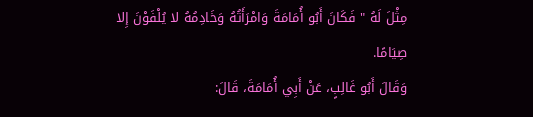مِثْلَ لَهُ " فَكَانَ أَبُو أُمَامَةَ وَامْرَأَتُهُ وَخَادِمُهُ لا يُلْفَوْنَ إِلا صِيَامًا.
وَقَالَ أَبُو غَالِبٍ، عَنْ أَبِي أُمَامَةَ، قَالَ: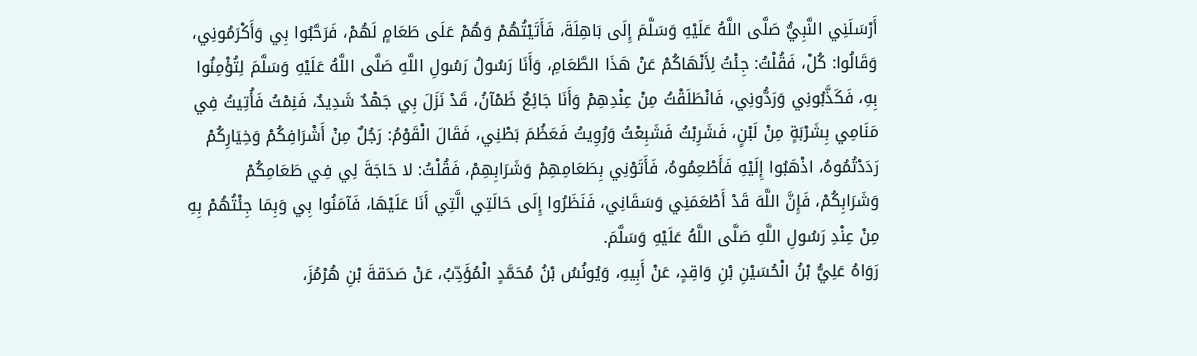أَرْسَلَنِي النَّبِيُّ صَلَّى اللَّهُ عَلَيْهِ وَسَلَّمَ إِلَى بَاهِلَةَ، فَأَتَيْتُهُمْ وَهُمْ عَلَى طَعَامٍ لَهُمْ، فَرَحَّبُوا بِي وَأَكْرَمُونِي، وَقَالُوا: كُلْ، فَقُلْتُ: جِئْتُ لِأَنْهَاكُمْ عَنْ هَذَا الطَّعَامِ، وَأَنَا رَسُولُ رَسُولِ اللَّهِ صَلَّى اللَّهُ عَلَيْهِ وَسَلَّمَ لِتُؤْمِنُوا بِهِ، فَكَذَّبُونِي وَرَدُّونِي، فَانْطَلَقْتُ مِنْ عِنْدِهِمْ وَأَنَا جَائِعٌ ظَمْآنُ، قَدْ نَزَلَ بِي جَهْدٌ شَدِيدٌ، فَنِمْتُ فَأُتِيتُ فِي مَنَامِي بِشَرْبَةٍ مِنْ لَبْنٍ، فَشَرِبْتُ فَشَبِعْتُ وَرُوِيتُ فَعَظُمَ بَطْنِي، فَقَالَ الْقَوْمُ: رَجُلٌ مِنْ أَشْرَافِكُمْ وَخِيَارِكُمْ رَدَدْتُمُوهُ، اذْهَبُوا إِلَيْهِ فَأَطْعِمُوهُ، فَأَتَوْنِي بِطَعَامِهِمْ وَشَرَابِهِمْ، فَقُلْتُ: لا حَاجَةَ لِي فِي طَعَامِكُمْ وَشَرَابِكُمْ، فَإِنَّ اللَّهَ قَدْ أَطْعَمَنِي وَسَقَانِي، فَنَظَرُوا إِلَى حَالَتِي الَّتِي أَنَا عَلَيْهَا، فَآمَنُوا بِي وَبِمَا جِئْتُهُمْ بِهِ مِنْ عِنْدِ رَسُولِ اللَّهِ صَلَّى اللَّهُ عَلَيْهِ وَسَلَّمَ.
رَوَاهُ عَلِيُّ بْنُ الْحُسَيْنِ بْنِ وَاقِدٍ، عَنْ أَبِيهِ، وَيُونُسُ بْنُ مُحَمَّدٍ الْمُؤَدِّبُ، عَنْ صَدَقةَ بْنِ هُرْمُزَ،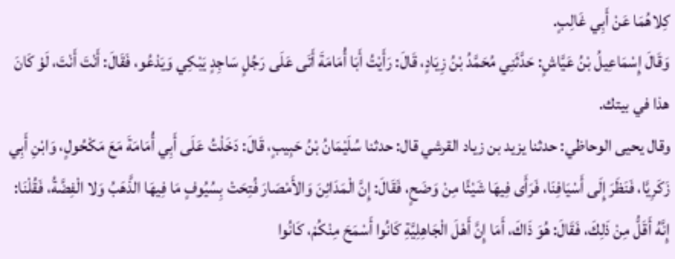كِلاهُمَا عَنْ أَبِي غَالِبٍ.
وَقَالَ إِسْمَاعِيلُ بْنُ عَيَّاشٍ: حَدَّثَنِي مُحَمَّدُ بْنُ زِيَادٍ، قَالَ: رَأَيْتُ أَبَا أُمَامَةَ أَتَى عَلَى رَجُلٍ سَاجِدٍ يَبْكِي وَيَدْعُو، فَقَالَ: أَنْتَ أَنْتَ، لَوْ كَانَ هذا في بيتك.
وقال يحيى الوحاظي: حدثنا يزيد بن زياد القرشي قال: حدثنا سُلَيْمَانُ بْنُ حَبِيبٍ، قَالَ: دَخَلْتُ عَلَى أَبِي أُمَامَةَ مَعَ مَكْحُولٍ، وَابْنِ أَبِي زَكَرِيَّا، فَنَظَرَ إِلَى أَسْيَافِنَا، فَرَأَى فِيهَا شَيْئًا مِنْ وَضَحٍ، فَقَالَ: إِنَّ الْمَدَائِنَ وَالأَمْصَارَ فُتِحَتْ بِسُيُوفٍ مَا فِيهَا الذَّهَبُ وَلا الْفِضَّةُ، فَقُلْنَا: إِنَّهُ أَقَلُّ مِنْ ذَلِكَ، فَقَالَ: هُوَ ذَاكَ، أَمَا إِنَّ أَهْلَ الْجَاهِلِيَّةِ كَانُوا أَسْمَحَ مِنْكُمْ، كَانُوا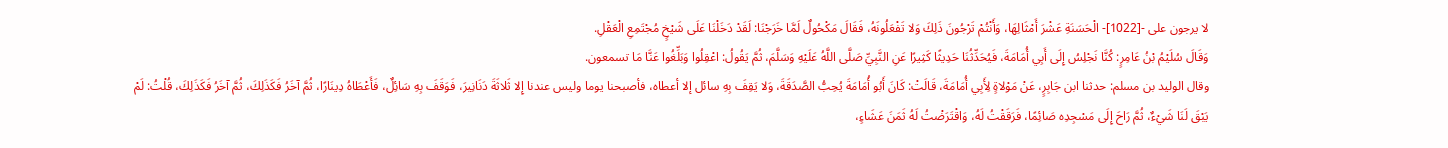لا يرجون على -[1022]- الْحَسَنَةِ عَشْرَ أَمْثَالِهَا، وَأَنْتُمْ تَرْجُونَ ذَلِكَ وَلا تَفْعَلُونَهُ، فَقَالَ مَكْحُولٌ لَمَّا خَرَجْنَا: لَقَدْ دَخَلْنَا عَلَى شَيْخٍ مُجْتَمِعِ الْعَقْلِ.
وَقَالَ سُلَيْمُ بْنُ عَامِرٍ: كُنَّا نَجْلِسُ إِلَى أَبِي أُمَامَةَ، فَيُحَدِّثُنَا حَدِيثًا كَثِيرًا عَنِ النَّبِيِّ صَلَّى اللَّهُ عَلَيْهِ وَسَلَّمَ، ثُمَّ يَقُولُ: اعْقِلُوا وَبَلِّغُوا عَنَّا مَا تسمعون.
وقال الوليد بن مسلم: حدثنا ابن جَابِرٍ، عَنْ مَوْلاةٍ لِأَبِي أُمَامَةَ، قَالَتْ: كَانَ أَبُو أُمَامَةَ يُحِبُّ الصَّدَقَةَ، وَلا يَقِفَ بِهِ سائل إلا أعطاه، فأصبحنا يوما وليس عندنا إِلا ثَلاثَةَ دَنَانِيرَ، فَوَقَفَ بِهِ سَائِلٌ، فَأَعْطَاهُ دِينَارًا، ثُمَّ آخَرُ فَكَذَلِكَ، ثُمَّ آخَرُ فَكَذَلِكَ، قُلْتُ: لَمْ يَبْقَ لَنَا شَيْءٌ، ثُمَّ رَاحَ إِلَى مَسْجِدِه صَائِمًا، فَرَقَقْتُ لَهُ، وَاقْتَرَضْتُ لَهُ ثَمَنَ عَشَاءٍ،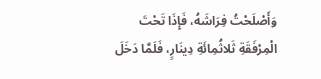وَأَصْلَحْتُ فِرَاشَهُ، فَإِذَا تَحْتَ الْمِرْفَقَةِ ثَلاثُمِائَةِ دِينَارٍ، فَلَمَّا دَخَلَ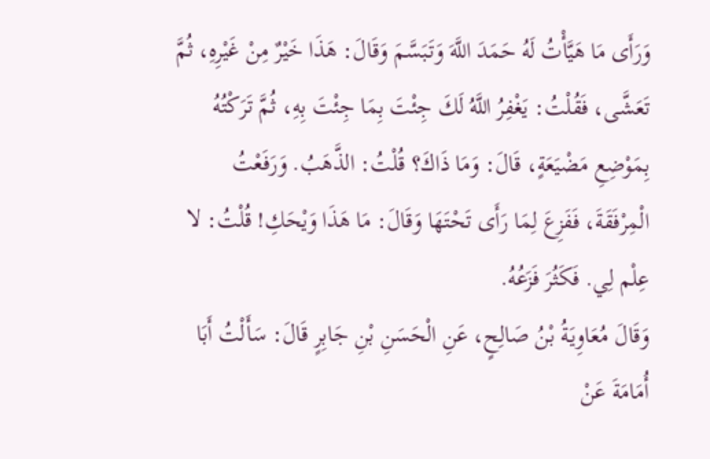وَرَأَى مَا هَيَّأْتُ لَهُ حَمَدَ اللَّهَ وَتَبَسَّمَ وَقَالَ: هَذَا خَيْرٌ مِنْ غَيْرِهِ، ثُمَّ تَعَشَّى، فَقُلْتُ: يَغْفِرُ اللَّهُ لَكَ جِئْتَ بِمَا جِئْتَ بِهِ، ثُمَّ تَرَكْتُهُ بِمَوْضِعِ مَضْيَعَةٍ، قَالَ: وَمَا ذَاكَ؟ قُلْتُ: الذَّهَبُ. وَرَفَعْتُ الْمِرْفَقَةَ، فَفَزِعَ لِمَا رَأَى تَحْتَهَا وَقَالَ: مَا هَذَا وَيْحَكِ! قُلْتُ: لا عِلْم لِي. فَكَثُرَ فَزَعُهُ.
وَقَالَ مُعَاوِيَةُ بْنُ صَالِحٍ، عَنِ الْحَسَنِ بْنِ جَابِرٍ قَالَ: سَأَلْتُ أَبَا أُمَامَةَ عَنْ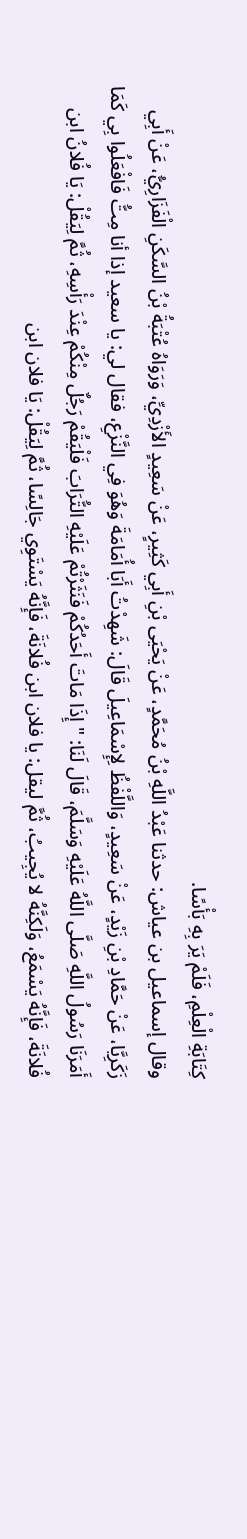كِتَابَةِ الْعِلْمِ، فَلَمْ يَرَ بِهِ بَأْسًا.
وقال إسماعيل بن عياش: حدثنا عَبْدُ اللَّهِ بْنُ مُحَمَّدٍ، عَنْ يَحْيَى بْنِ أَبِي كَثِيرٍ، عَنْ سَعِيدٍ الأَزْدِيِّ، وَرَوَاهُ عُتْبَةُ بْنُ السَّكَنِ الْفَزَارِيُّ، عَنْ أَبِي زَكَرِيَّا، عَنْ حَمَّادِ بْنِ زَيْدٍ، عَنْ سَعِيدٍ، وَاللَّفْظُ لِإِسْمَاعِيلَ قَالَ: شَهِدْتُ أَبَا أُمَامَةَ وَهُوَ فِي النَّزْعِ، فقال لي: يا سعيد إذا أنا مِتُّ فَافْعَلُوا بِي كَمَا أَمَرَنَا رَسُولُ اللَّهِ صَلَّى اللَّهُ عَلَيْهِ وَسَلَّمَ، قَالَ لَنَا: " إِذَا مَاتَ أَحَدُكُمْ فَنَثَرْتُمْ عَلَيْهِ التُّرَابَ فَلْيَقُمْ رَجُلٌ مِنْكُمْ عِنْدَ رَأْسِهِ، ثُمَّ لِيَقُلْ: يَا فُلانُ ابن فُلانَةَ، فَإِنَّهُ يَسْمَعُ، وَلَكِنَّهُ لا يُجِيبُ، ثُمَّ ليقل: يا فلان ابن فُلانَةَ، فَإِنَّهُ يَسْتَوِي جَالِسًا، ثُمَّ لِيَقُلْ: يَا فلان ابن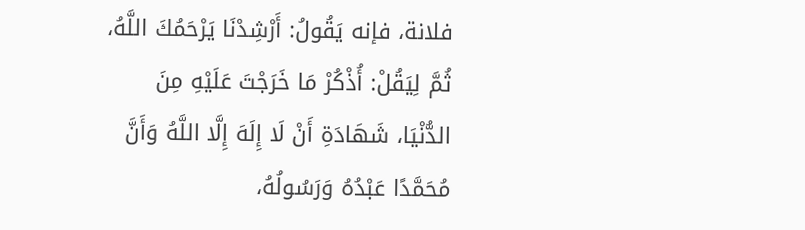فلانة، فإنه يَقُولُ: أَرْشِدْنَا يَرْحَمُكَ اللَّهُ، ثُمَّ لِيَقُلْ: أُذْكُرْ مَا خَرَجْتَ عَلَيْهِ مِنَ الدُّنْيَا، شَهَادَةِ أَنْ لَا إِلَهَ إِلَّا اللَّهُ وَأَنَّ مُحَمَّدًا عَبْدُهُ وَرَسُولُهُ،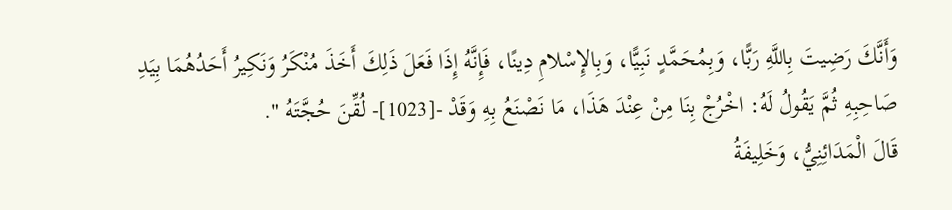وَأَنَّكَ رَضِيتَ بِاللَّهِ رَبًّا، وَبِمُحَمَّدٍ نَبِيًّا، وَبِالإِسْلامِ دِينًا، فَإِنَّهُ إِذَا فَعَلَ ذَلِكَ أَخَذَ مُنْكَرُ وَنَكِيرُ أَحَدُهُمَا بِيَدِ صَاحِبِهِ ثُمَّ يَقُولُ لَهُ: اخْرُجْ بِنَا مِنْ عِنْدَ هَذَا، مَا نَصْنَعُ بِهِ وَقَدْ -[1023]- لُقِّنَ حُجَّتَهُ ".
قَالَ الْمَدَائِنِيُّ، وَخَلِيفَةُ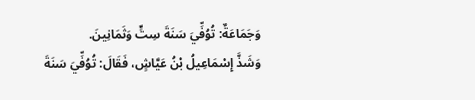وَجَمَاعَةٌ: تُوُفِّيَ سَنَةَ سِتٍّ وَثَمَانِينَ.
وَشَذَّ إِسْمَاعِيلُ بْنُ عَيَّاشٍ، فَقَالَ: تُوُفِّيَ سَنَةَ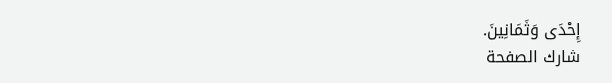إِحْدَى وَثَمَانِينَ.
شارك الصفحة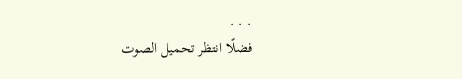. . .
فضلًا انتظر تحميل الصوت